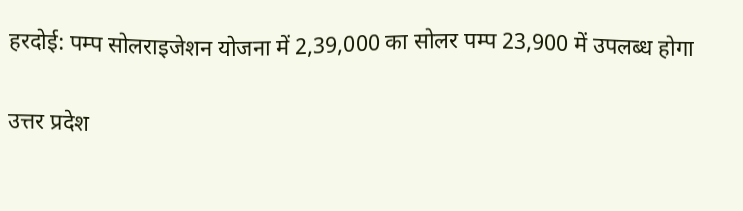हरदोई: पम्प सोलराइजेशन योजना में 2,39,000 का सोलर पम्प 23,900 में उपलब्ध होगा

उत्तर प्रदेश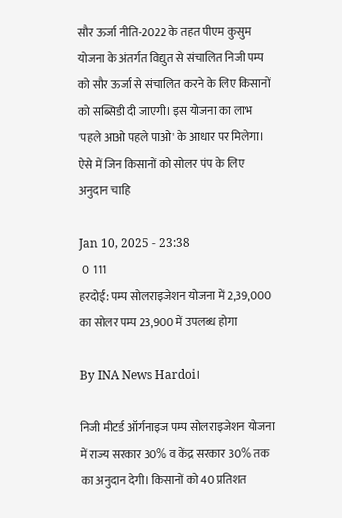सौर ऊर्जा नीति-2022 के तहत पीएम कुसुम योजना के अंतर्गत विद्युत से संचालित निजी पम्प को सौर ऊर्जा से संचालित करने के लिए किसानों को सब्सिडी दी जाएगी। इस योजना का लाभ 'पहले आओ पहले पाओ' के आधार पर मिलेगा। ऐसे में जिन किसानों को सोलर पंप के लिए अनुदान चाहि

Jan 10, 2025 - 23:38
 0  111
हरदोई: पम्प सोलराइजेशन योजना में 2,39,000 का सोलर पम्प 23,900 में उपलब्ध होगा

By INA News Hardoi।

निजी मीटर्ड ऑर्गनाइज पम्प सोलराइजेशन योजना में राज्य सरकार 30% व केंद्र सरकार 30% तक का अनुदान देगी। किसानों को 40 प्रतिशत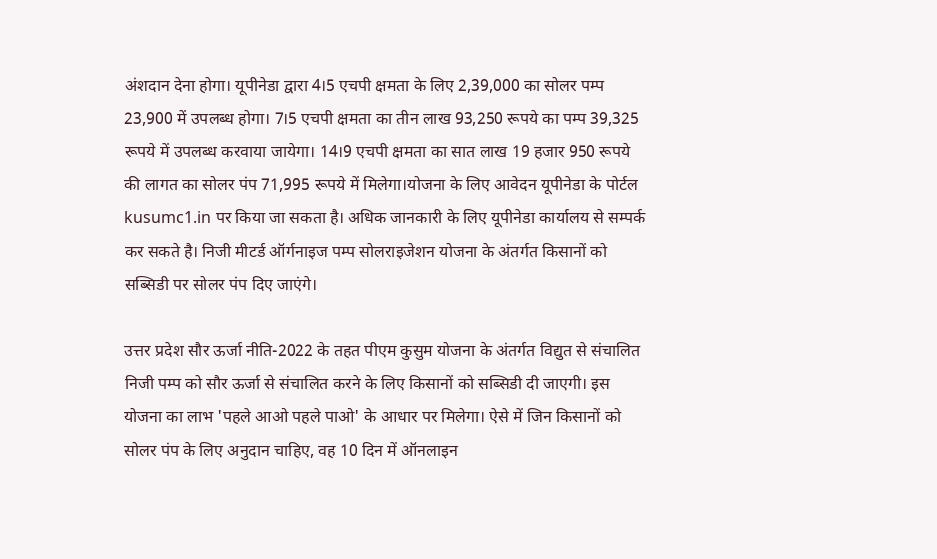अंशदान देना होगा। यूपीनेडा द्वारा 4।5 एचपी क्षमता के लिए 2,39,000 का सोलर पम्प 23,900 में उपलब्ध होगा। 7।5 एचपी क्षमता का तीन लाख 93,250 रूपये का पम्प 39,325 रूपये में उपलब्ध करवाया जायेगा। 14।9 एचपी क्षमता का सात लाख 19 हजार 950 रूपये की लागत का सोलर पंप 71,995 रूपये में मिलेगा।योजना के लिए आवेदन यूपीनेडा के पोर्टल kusumc1.in पर किया जा सकता है। अधिक जानकारी के लिए यूपीनेडा कार्यालय से सम्पर्क कर सकते है। निजी मीटर्ड ऑर्गनाइज पम्प सोलराइजेशन योजना के अंतर्गत किसानों को सब्सिडी पर सोलर पंप दिए जाएंगे।

उत्तर प्रदेश सौर ऊर्जा नीति-2022 के तहत पीएम कुसुम योजना के अंतर्गत विद्युत से संचालित निजी पम्प को सौर ऊर्जा से संचालित करने के लिए किसानों को सब्सिडी दी जाएगी। इस योजना का लाभ 'पहले आओ पहले पाओ' के आधार पर मिलेगा। ऐसे में जिन किसानों को सोलर पंप के लिए अनुदान चाहिए, वह 10 दिन में ऑनलाइन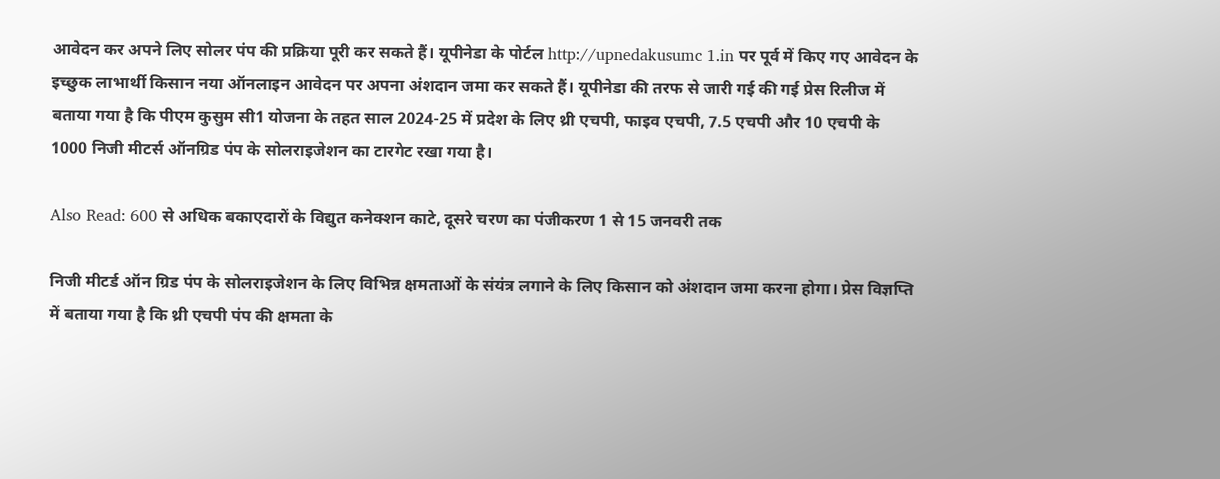आवेदन कर अपने लिए सोलर पंप की प्रक्रिया पूरी कर सकते हैं। यूपीनेडा के पोर्टल http://upnedakusumc 1.in पर पूर्व में किए गए आवेदन के इच्छुक लाभार्थी किसान नया ऑनलाइन आवेदन पर अपना अंशदान जमा कर सकते हैं। यूपीनेडा की तरफ से जारी गई की गई प्रेस रिलीज में बताया गया है कि पीएम कुसुम सी1 योजना के तहत साल 2024-25 में प्रदेश के लिए थ्री एचपी, फाइव एचपी, 7.5 एचपी और 10 एचपी के 1000 निजी मीटर्स ऑनग्रिड पंप के सोलराइजेशन का टारगेट रखा गया है।

Also Read: 600 से अधिक बकाएदारों के विद्युत कनेक्शन काटे, दूसरे चरण का पंजीकरण 1 से 15 जनवरी तक

निजी मीटर्ड ऑन ग्रिड पंप के सोलराइजेशन के लिए विभिन्न क्षमताओं के संयंत्र लगाने के लिए किसान को अंशदान जमा करना होगा। प्रेस विज्ञप्ति में बताया गया है कि थ्री एचपी पंप की क्षमता के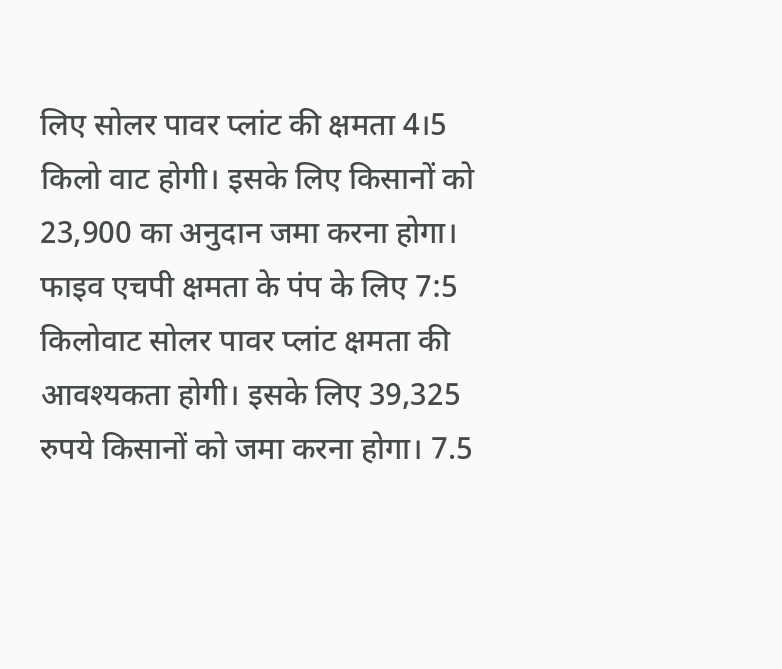लिए सोलर पावर प्लांट की क्षमता 4।5 किलो वाट होगी। इसके लिए किसानों को 23,900 का अनुदान जमा करना होगा। फाइव एचपी क्षमता के पंप के लिए 7:5 किलोवाट सोलर पावर प्लांट क्षमता की आवश्यकता होगी। इसके लिए 39,325 रुपये किसानों को जमा करना होगा। 7.5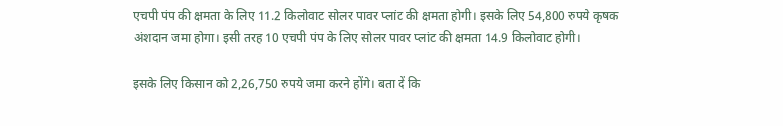एचपी पंप की क्षमता के लिए 11.2 किलोवाट सोलर पावर प्लांट की क्षमता होगी। इसके लिए 54,800 रुपये कृषक अंशदान जमा होगा। इसी तरह 10 एचपी पंप के लिए सोलर पावर प्लांट की क्षमता 14.9 किलोवाट होगी।

इसके लिए किसान को 2,26,750 रुपये जमा करने होंगे। बता दें कि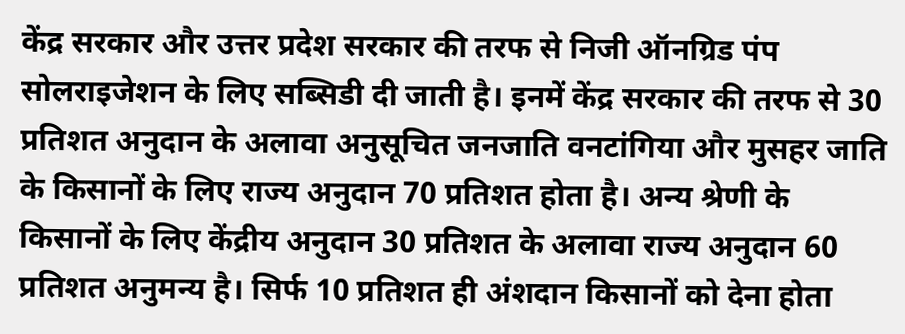केंद्र सरकार और उत्तर प्रदेश सरकार की तरफ से निजी ऑनग्रिड पंप सोलराइजेशन के लिए सब्सिडी दी जाती है। इनमें केंद्र सरकार की तरफ से 30 प्रतिशत अनुदान के अलावा अनुसूचित जनजाति वनटांगिया और मुसहर जाति के किसानों के लिए राज्य अनुदान 70 प्रतिशत होता है। अन्य श्रेणी के किसानों के लिए केंद्रीय अनुदान 30 प्रतिशत के अलावा राज्य अनुदान 60 प्रतिशत अनुमन्य है। सिर्फ 10 प्रतिशत ही अंशदान किसानों को देना होता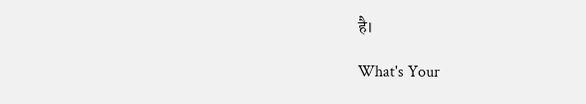है।

What's Your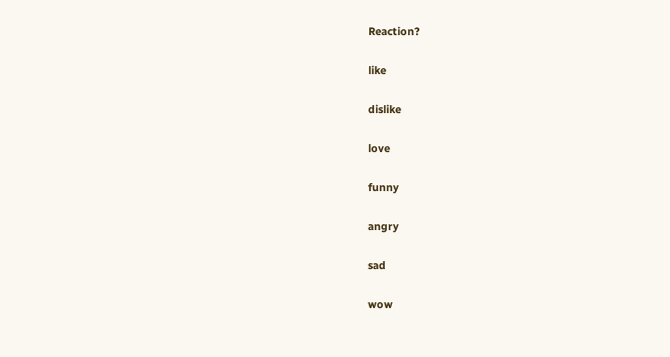Reaction?

like

dislike

love

funny

angry

sad

wow